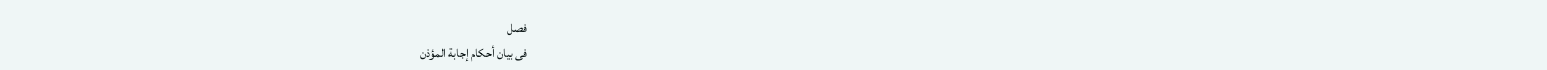فصل
فى بيان أحكام إجابة المؤذن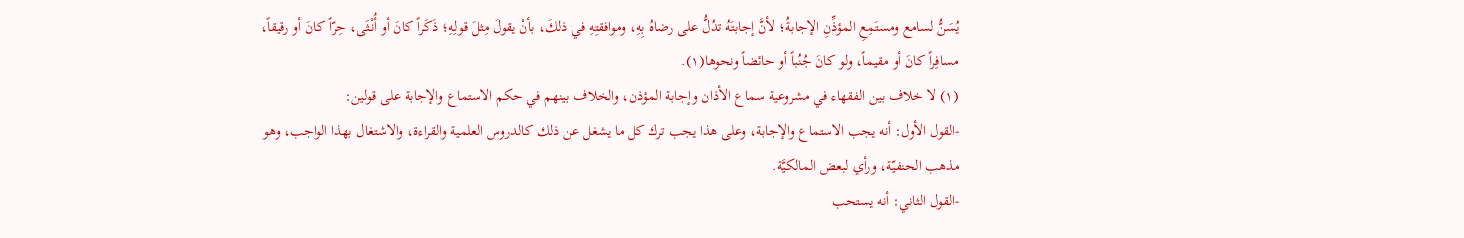يُسَنُّ لسامع ومستَمِعِ المؤذِّنِ الإجابةُ؛ لأنَّ إجابتَهُ تدُلُّ على رضاهُ بِهِ، وموافقتِهِ في ذلكَ، بأنْ يقولَ مِثلَ قولِهِ؛ ذَكَراً كانَ أو أُنْثَى، حِرّاً كانَ أو رقيقاً، مسافِراً كانَ أو مقيماً، ولو كانَ جُنُباً أو حائضاً ونحوها(١).
(١) لا خلاف بين الفقهاء في مشروعية سماع الأذان وإجابة المؤذن، والخلاف بينهم في حكم الاستماع والإجابة على قولين:
-القول الأول: أنه يجب الاستماع والإجابة، وعلى هذا يجب ترك كل ما يشغل عن ذلك كالدروس العلمية والقراءة، والاشتغال بهذا الواجب، وهو مذهب الحنفيّة، ورأي لبعض المالكيَّة.
-القول الثاني: أنه يستحب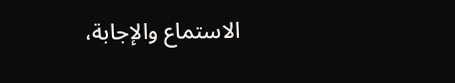الاستماع والإجابة،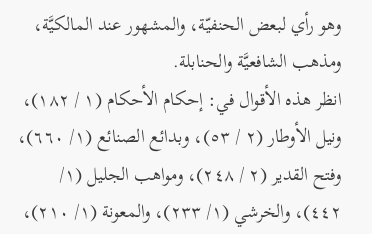وهو رأي لبعض الحنفيّة، والمشهور عند المالكيَّة، ومذهب الشافعيَّة والحنابلة.
انظر هذه الأقوال في: إحكام الأحكام (١ / ١٨٢)، ونيل الأوطار (٢ / ٥٣)، وبدائع الصنائع (١/ ٦٦٠)، وفتح القدير (٢ / ٢٤٨)، ومواهب الجليل (١/ ٤٤٢)، والخرشي (١/ ٢٣٣)، والمعونة (١/ ٢١٠)،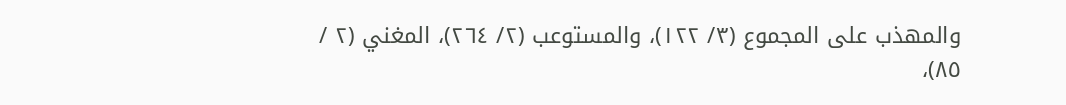والمهذب على المجموع (٣/ ١٢٢)، والمستوعب (٢/ ٢٦٤)، المغني (٢ / ٨٥)،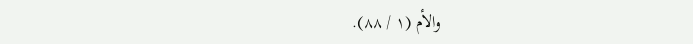والأم (١ / ٨٨).